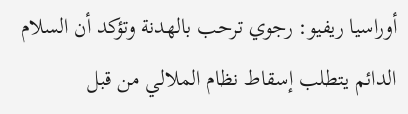أوراسيا ريفيو: رجوي ترحب بالهدنة وتؤكد أن السلام الدائم يتطلب إسقاط نظام الملالي من قبل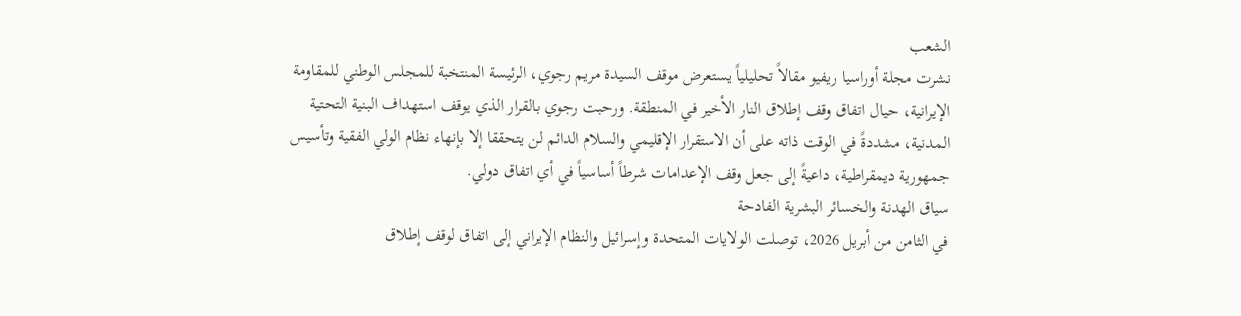الشعب
نشرت مجلة أوراسيا ريفيو مقالاً تحليلياً يستعرض موقف السيدة مريم رجوي، الرئيسة المنتخبة للمجلس الوطني للمقاومة الإيرانية، حيال اتفاق وقف إطلاق النار الأخير في المنطقة. ورحبت رجوي بالقرار الذي يوقف استهداف البنية التحتية المدنية، مشددةً في الوقت ذاته على أن الاستقرار الإقليمي والسلام الدائم لن يتحققا إلا بإنهاء نظام الولي الفقیة وتأسيس جمهورية ديمقراطية، داعيةً إلى جعل وقف الإعدامات شرطاً أساسياً في أي اتفاق دولي.
سياق الهدنة والخسائر البشرية الفادحة
في الثامن من أبريل 2026، توصلت الولايات المتحدة وإسرائيل والنظام الإيراني إلى اتفاق لوقف إطلاق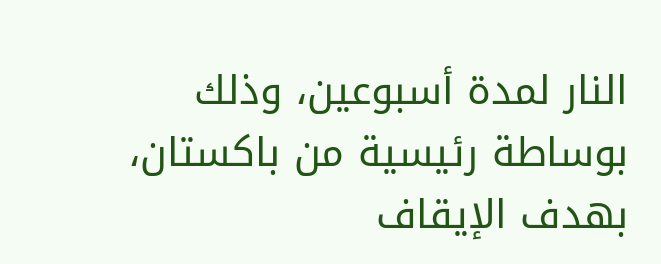النار لمدة أسبوعين، وذلك بوساطة رئيسية من باكستان، بهدف الإيقاف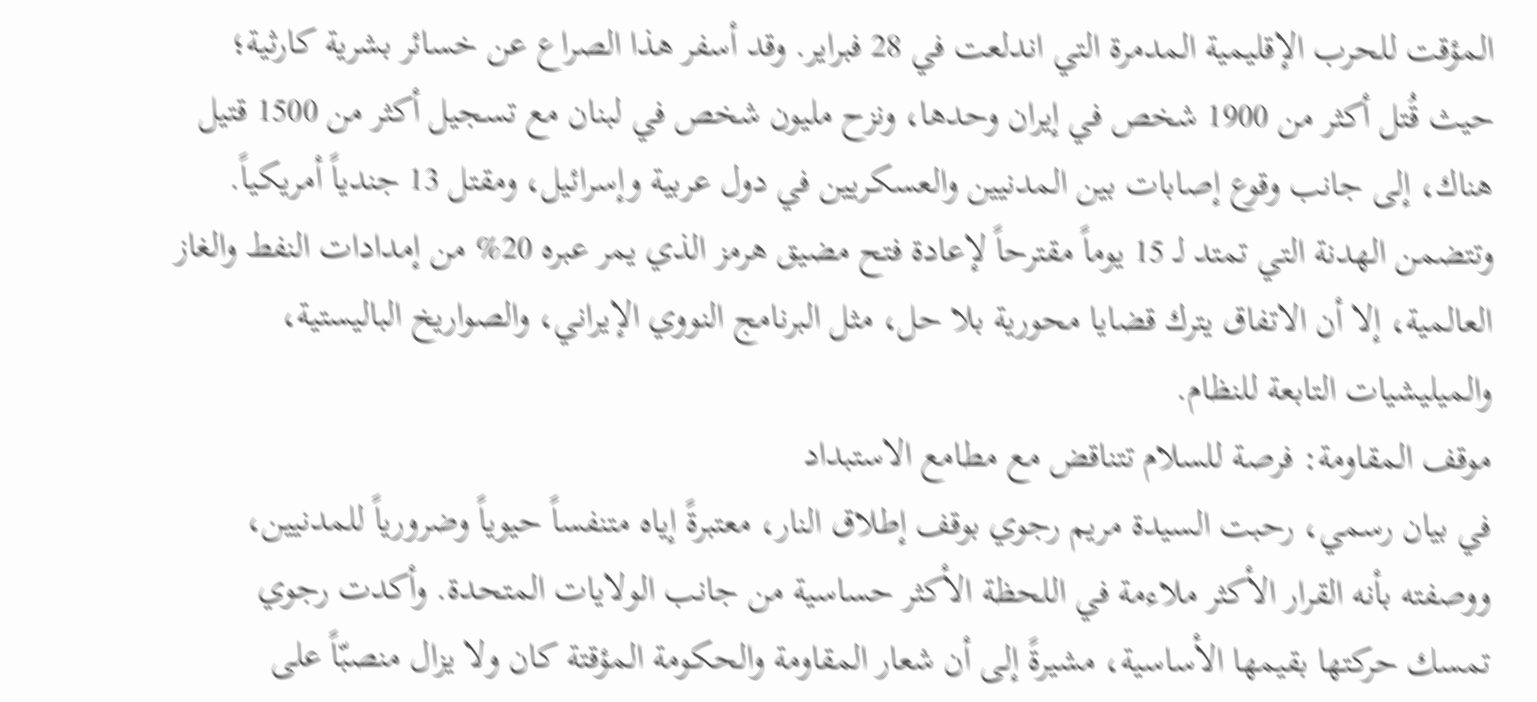المؤقت للحرب الإقليمية المدمرة التي اندلعت في 28 فبراير. وقد أسفر هذا الصراع عن خسائر بشرية كارثية؛ حيث قُتل أكثر من 1900 شخص في إيران وحدها، ونزح مليون شخص في لبنان مع تسجيل أكثر من 1500 قتيل هناك، إلى جانب وقوع إصابات بين المدنيين والعسكريين في دول عربية وإسرائيل، ومقتل 13 جندياً أمريكياً.
وتتضمن الهدنة التي تمتد لـ 15 يوماً مقترحاً لإعادة فتح مضيق هرمز الذي يمر عبره 20% من إمدادات النفط والغاز العالمية، إلا أن الاتفاق يترك قضايا محورية بلا حل، مثل البرنامج النووي الإيراني، والصواريخ الباليستية، والميليشيات التابعة للنظام.
موقف المقاومة: فرصة للسلام تتناقض مع مطامع الاستبداد
في بيان رسمي، رحبت السيدة مريم رجوي بوقف إطلاق النار، معتبرةً إياه متنفساً حيوياً وضرورياً للمدنيين، ووصفته بأنه القرار الأكثر ملاءمة في اللحظة الأكثر حساسية من جانب الولايات المتحدة. وأكدت رجوي تمسك حركتها بقيمها الأساسية، مشيرةً إلى أن شعار المقاومة والحكومة المؤقتة كان ولا يزال منصبّاً على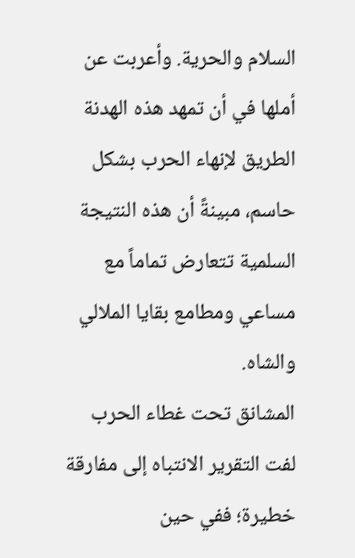السلام والحرية. وأعربت عن أملها في أن تمهد هذه الهدنة الطريق لإنهاء الحرب بشكل حاسم، مبينةً أن هذه النتيجة السلمية تتعارض تماماً مع مساعي ومطامع بقايا الملالي والشاه.
المشانق تحت غطاء الحرب
لفت التقرير الانتباه إلى مفارقة خطيرة؛ ففي حين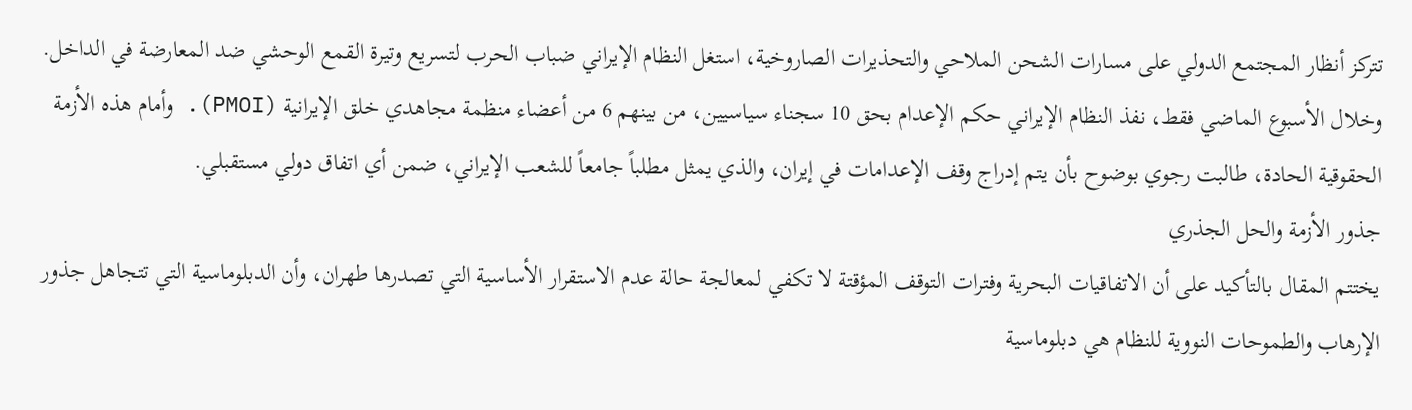تتركز أنظار المجتمع الدولي على مسارات الشحن الملاحي والتحذيرات الصاروخية، استغل النظام الإيراني ضباب الحرب لتسريع وتيرة القمع الوحشي ضد المعارضة في الداخل. وخلال الأسبوع الماضي فقط، نفذ النظام الإيراني حكم الإعدام بحق 10 سجناء سياسيين، من بينهم 6 من أعضاء منظمة مجاهدي خلق الإيرانية (PMOI). وأمام هذه الأزمة الحقوقية الحادة، طالبت رجوي بوضوح بأن يتم إدراج وقف الإعدامات في إيران، والذي يمثل مطلباً جامعاً للشعب الإيراني، ضمن أي اتفاق دولي مستقبلي.
جذور الأزمة والحل الجذري
يختتم المقال بالتأكيد على أن الاتفاقيات البحرية وفترات التوقف المؤقتة لا تكفي لمعالجة حالة عدم الاستقرار الأساسية التي تصدرها طهران، وأن الدبلوماسية التي تتجاهل جذور الإرهاب والطموحات النووية للنظام هي دبلوماسية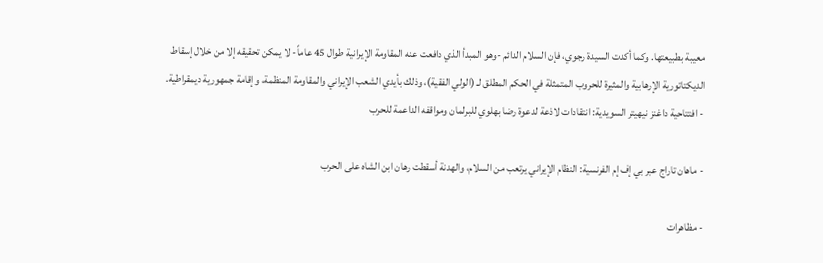معيبة بطبيعتها. وكما أكدت السيدة رجوي، فإن السلام الدائم -وهو المبدأ الذي دافعت عنه المقاومة الإيرانية طوال 45 عاماً- لا يمكن تحقيقه إلا من خلال إسقاط الديكتاتورية الإرهابية والمثيرة للحروب المتمثلة في الحكم المطلق لـ (الولي الفقیة)، وذلك بأيدي الشعب الإيراني والمقاومة المنظمة، وإقامة جمهورية ديمقراطية.
- افتتاحية داغنز نيهيتر السويدية: انتقادات لاذعة لدعوة رضا بهلوي للبرلمان ومواقفه الداعمة للحرب

- ماهان تاراج عبر بي إف إم الفرنسية: النظام الإيراني يرتعب من السلام، والهدنة أسقطت رهان ابن الشاه على الحرب

- مظاهرات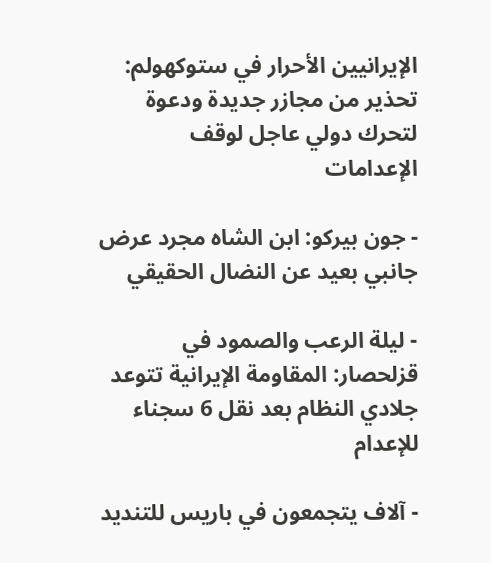الإيرانيين الأحرار في ستوكهولم: تحذير من مجازر جديدة ودعوة لتحرك دولي عاجل لوقف الإعدامات

- جون بيركو: ابن الشاه مجرد عرض جانبي بعيد عن النضال الحقيقي

- ليلة الرعب والصمود في قزلحصار: المقاومة الإيرانية تتوعد جلادي النظام بعد نقل 6 سجناء للإعدام

- آلاف يتجمعون في باريس للتنديد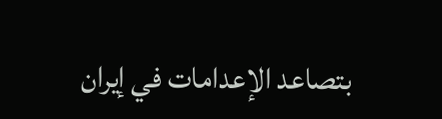بتصاعد الإعدامات في إيران